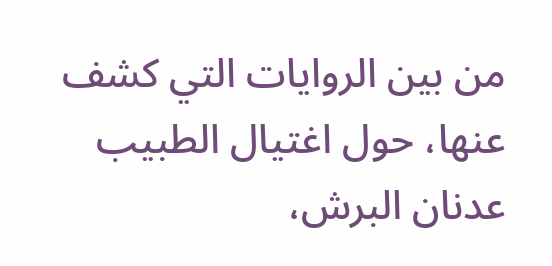من بين الروايات التي كشف عنها، حول اغتيال الطبيب عدنان البرش،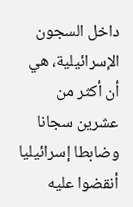داخل السجون الإسرائيلية، هي أن أكثر من عشرين سجانا وضابطا إسرائيليا أنقضوا عليه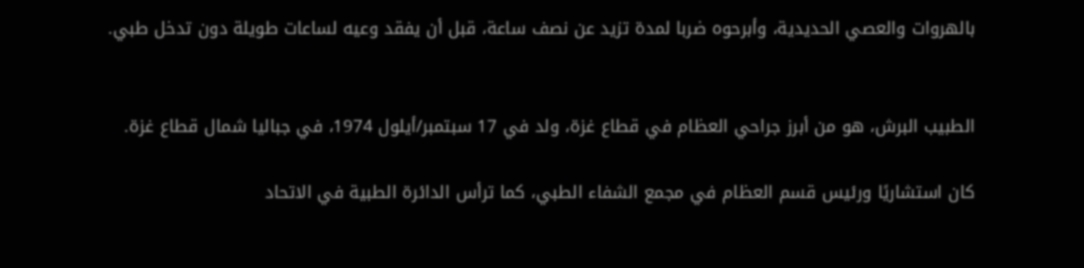بالهروات والعصي الحديدية، وأبرحوه ضربا لمدة تزيد عن نصف ساعة، قبل أن يفقد وعيه لساعات طويلة دون تدخل طبي.


الطبيب البرش، هو من أبرز جراحي العظام في قطاع غزة، ولد في 17 سبتمبر/أيلول 1974، في جباليا شمال قطاع غزة.

كان استشاريًا ورئيس قسم العظام في مجمع الشفاء الطبي، كما ترأس الدائرة الطبية في الاتحاد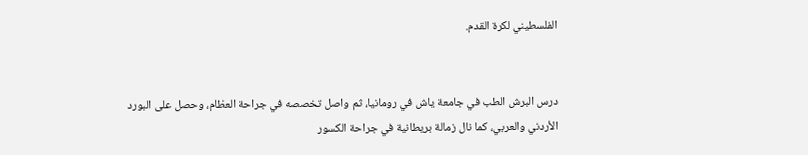الفلسطيني لكرة القدم.


درس البرش الطب في جامعة ياش في رومانيا، ثم واصل تخصصه في جراحة العظام، وحصل على البورد الأردني والعربي، كما نال زمالة بريطانية في جراحة الكسور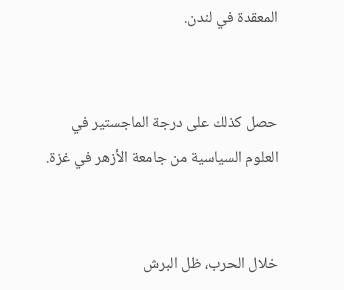المعقدة في لندن.


حصل كذلك على درجة الماجستير في العلوم السياسية من جامعة الأزهر في غزة.


خلال الحرب، ظل البرش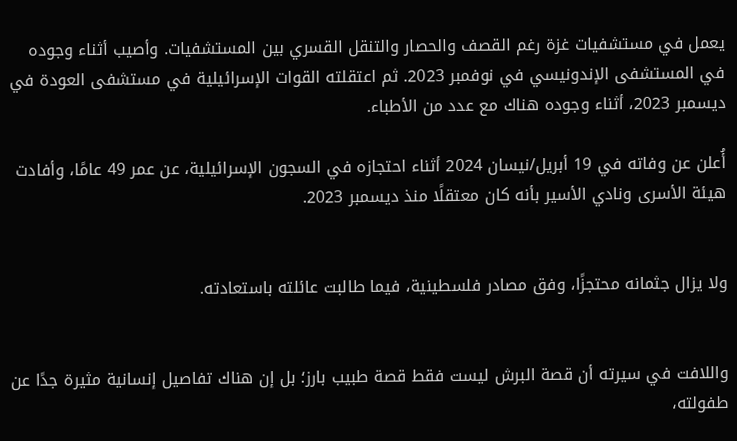يعمل في مستشفيات غزة رغم القصف والحصار والتنقل القسري بين المستشفيات. وأصيب أثناء وجوده في المستشفى الإندونيسي في نوفمبر 2023. ثم اعتقلته القوات الإسرائيلية في مستشفى العودة في ديسمبر 2023، أثناء وجوده هناك مع عدد من الأطباء.

أُعلن عن وفاته في 19 أبريل/نيسان 2024 أثناء احتجازه في السجون الإسرائيلية، عن عمر 49 عامًا، وأفادت هيئة الأسرى ونادي الأسير بأنه كان معتقلًا منذ ديسمبر 2023.


ولا يزال جثمانه محتجزًا، وفق مصادر فلسطينية، فيما طالبت عائلته باستعادته.


واللافت في سيرته أن قصة البرش ليست فقط قصة طبيب بارز؛ بل إن هناك تفاصيل إنسانية مثيرة جدًا عن طفولته،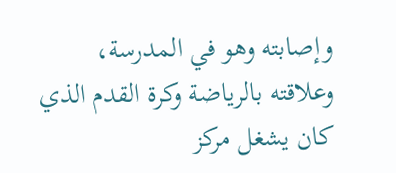وإصابته وهو في المدرسة، وعلاقته بالرياضة وكرة القدم الذي كان يشغل مركز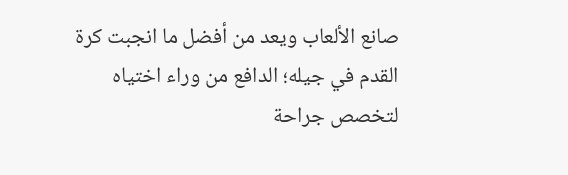صانع الألعاب ويعد من أفضل ما انجبت كرة القدم في جيله؛ الدافع من وراء اختياه لتخصص جراحة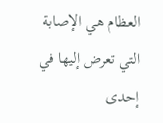العظام هي الإصابة التي تعرض إليها في إحدى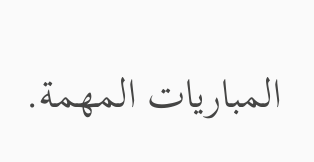المباريات المهمة.